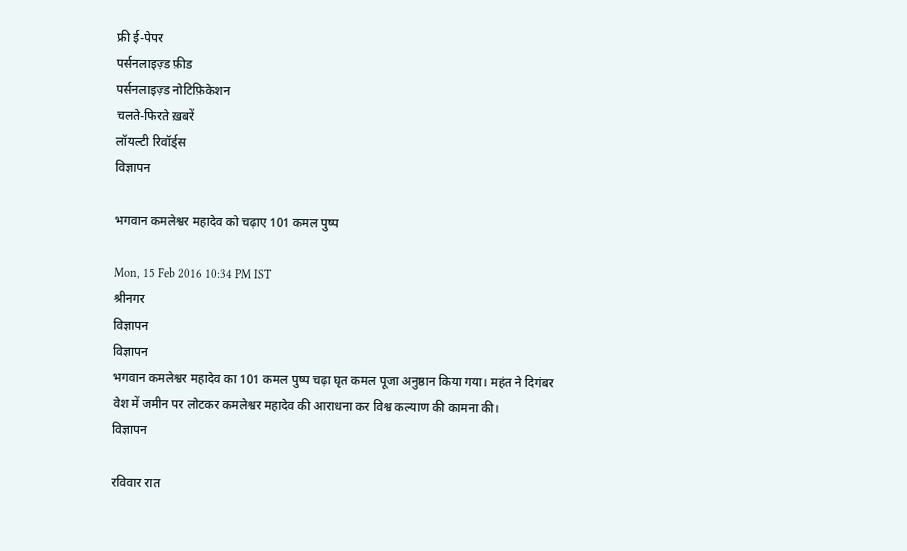फ्री ई-पेपर
पर्सनलाइज़्ड फ़ीड
पर्सनलाइज़्ड नोटिफ़िकेशन
चलते-फिरते ख़बरें
लॉयल्टी रिवॉर्ड्स
विज्ञापन

भगवान कमलेश्वर महादेव को चढ़ाए 101 कमल पुष्प

Mon, 15 Feb 2016 10:34 PM IST
श्रीनगर
विज्ञापन
विज्ञापन
भगवान कमलेश्वर महादेव का 101 कमल पुष्प चढ़ा घृत कमल पूजा अनुष्ठान किया गया। महंत ने दिगंबर वेश में जमीन पर लोटकर कमलेश्वर महादेव की आराधना कर विश्व कल्याण की कामना की।
विज्ञापन

रविवार रात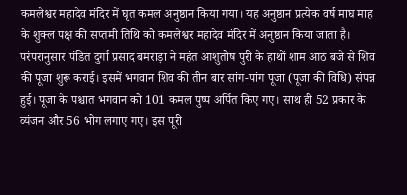कमलेश्वर महादेव मंदिर में घृत कमल अनुष्ठान किया गया। यह अनुष्ठान प्रत्येक वर्ष माघ माह के शुक्ल पक्ष की सप्तमी तिथि को कमलेश्वर महादेव मंदिर में अनुष्ठान किया जाता है। परंपरानुसार पंडित दुर्गा प्रसाद बमराड़ा ने महंत आशुतोष पुरी के हाथों शाम आठ बजे से शिव की पूजा शुरू कराई। इसमें भगवान शिव की तीन बार सांग-पांग पूजा (पूजा की विधि) संपन्न हुई। पूजा के पश्चात भगवान को 101 कमल पुष्प अर्पित किए गए। साथ ही 52 प्रकार के व्यंजन और 56 भोग लगाए गए। इस पूरी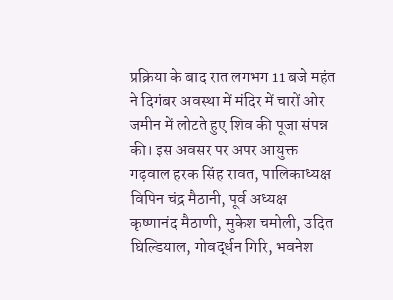प्रक्रिया के बाद रात लगभग 11 बजे महंत ने दिगंबर अवस्था में मंदिर में चारों ओर जमीन में लोटते हुए शिव की पूजा संपन्न की। इस अवसर पर अपर आयुक्त गढ़वाल हरक सिंह रावत, पालिकाध्यक्ष विपिन चंद्र मैठानी, पूर्व अध्यक्ष कृष्णानंद मैठाणी, मुकेश चमोली, उदित घिल्डियाल, गोवर्द्धन गिरि, भवनेश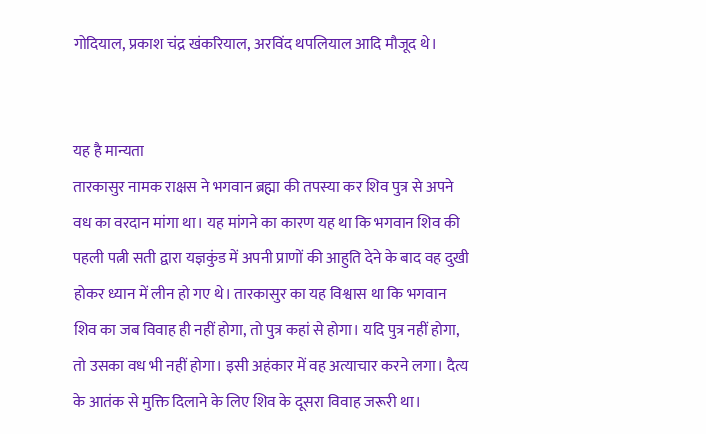गोदियाल, प्रकाश चंद्र खंकरियाल, अरविंद थपलियाल आदि मौजूद थे।


यह है मान्यता
तारकासुर नामक राक्षस ने भगवान ब्रह्मा की तपस्या कर शिव पुत्र से अपने वध का वरदान मांगा था। यह मांगने का कारण यह था कि भगवान शिव की पहली पत्नी सती द्वारा यज्ञकुंड में अपनी प्राणों की आहुति देने के बाद वह दुखी होकर ध्यान में लीन हो गए थे। तारकासुर का यह विश्वास था कि भगवान शिव का जब विवाह ही नहीं होगा, तो पुत्र कहां से होगा। यदि पुत्र नहीं होगा, तो उसका वध भी नहीं होगा। इसी अहंकार में वह अत्याचार करने लगा। दैत्य के आतंक से मुक्ति दिलाने के लिए शिव के दूसरा विवाह जरूरी था।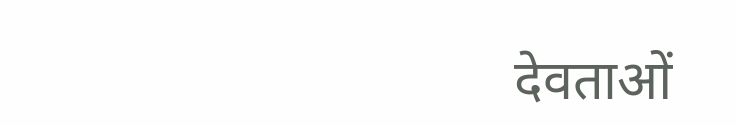देवताओं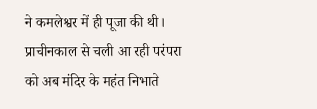ने कमलेश्वर में ही पूजा की थी। प्राचीनकाल से चली आ रही परंपरा को अब मंदिर के महंत निभाते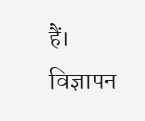हैं।
विज्ञापन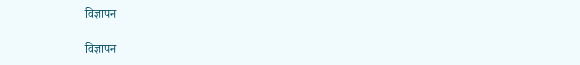विज्ञापन

विज्ञापन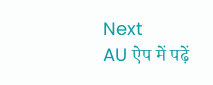Next
AU ऐप में पढ़ें